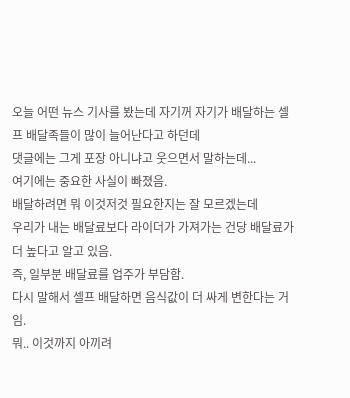오늘 어떤 뉴스 기사를 봤는데 자기꺼 자기가 배달하는 셀프 배달족들이 많이 늘어난다고 하던데
댓글에는 그게 포장 아니냐고 웃으면서 말하는데...
여기에는 중요한 사실이 빠졌음.
배달하려면 뭐 이것저것 필요한지는 잘 모르겠는데
우리가 내는 배달료보다 라이더가 가져가는 건당 배달료가 더 높다고 알고 있음.
즉, 일부분 배달료를 업주가 부담함.
다시 말해서 셀프 배달하면 음식값이 더 싸게 변한다는 거임.
뭐.. 이것까지 아끼려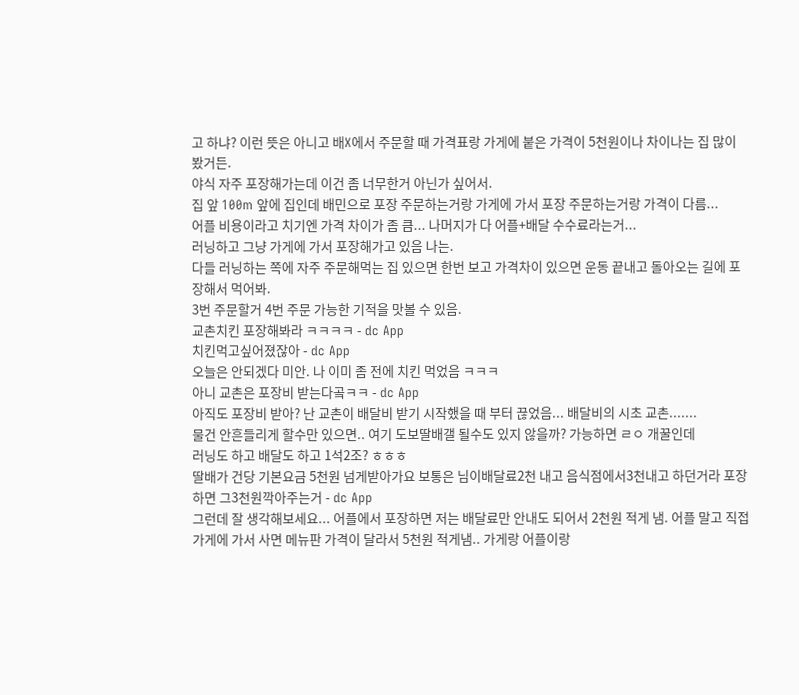고 하냐? 이런 뜻은 아니고 배X에서 주문할 때 가격표랑 가게에 붙은 가격이 5천원이나 차이나는 집 많이 봤거든.
야식 자주 포장해가는데 이건 좀 너무한거 아닌가 싶어서.
집 앞 100m 앞에 집인데 배민으로 포장 주문하는거랑 가게에 가서 포장 주문하는거랑 가격이 다름...
어플 비용이라고 치기엔 가격 차이가 좀 큼... 나머지가 다 어플+배달 수수료라는거...
러닝하고 그냥 가게에 가서 포장해가고 있음 나는.
다들 러닝하는 쪽에 자주 주문해먹는 집 있으면 한번 보고 가격차이 있으면 운동 끝내고 돌아오는 길에 포장해서 먹어봐.
3번 주문할거 4번 주문 가능한 기적을 맛볼 수 있음.
교촌치킨 포장해봐라 ㅋㅋㅋㅋ - dc App
치킨먹고싶어졌잖아 - dc App
오늘은 안되겠다 미안. 나 이미 좀 전에 치킨 먹었음 ㅋㅋㅋ
아니 교촌은 포장비 받는다곸ㅋㅋ - dc App
아직도 포장비 받아? 난 교촌이 배달비 받기 시작했을 때 부터 끊었음... 배달비의 시초 교촌.......
물건 안흔들리게 할수만 있으면.. 여기 도보딸배갤 될수도 있지 않을까? 가능하면 ㄹㅇ 개꿀인데
러닝도 하고 배달도 하고 1석2조? ㅎㅎㅎ
딸배가 건당 기본요금 5천원 넘게받아가요 보통은 님이배달료2천 내고 음식점에서3천내고 하던거라 포장하면 그3천원깍아주는거 - dc App
그런데 잘 생각해보세요... 어플에서 포장하면 저는 배달료만 안내도 되어서 2천원 적게 냄. 어플 말고 직접 가게에 가서 사면 메뉴판 가격이 달라서 5천원 적게냄.. 가게랑 어플이랑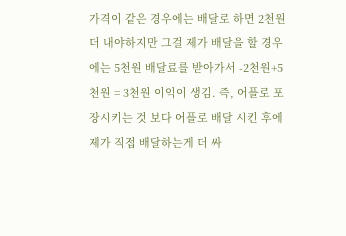가격이 같은 경우에는 배달로 하면 2천원 더 내야하지만 그걸 제가 배달을 할 경우에는 5천원 배달료를 받아가서 -2천원+5천원 = 3천원 이익이 생김. 즉, 어플로 포장시키는 것 보다 어플로 배달 시킨 후에 제가 직접 배달하는게 더 싸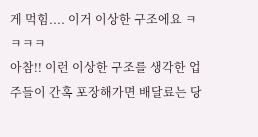게 먹힘.... 이거 이상한 구조에요 ㅋㅋㅋㅋ
아참!! 이런 이상한 구조를 생각한 업주들이 간혹 포장해가면 배달료는 당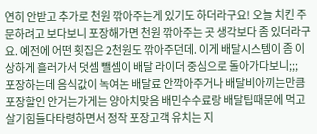연히 안받고 추가로 천원 깎아주는게 있기도 하더라구요! 오늘 치킨 주문하려고 보다보니 포장해가면 천원 깎아주는 곳 생각보다 좀 있더라구요. 예전에 어떤 횟집은 2천원도 깎아주던데. 이게 배달시스템이 좀 이상하게 흘러가서 덧셈 뺄셈이 배달 라이더 중심으로 돌아가다보니;;;
포장하는데 음식값이 녹여논 배달료 안깍아주거나 배달비아끼는만큼 포장할인 안거는가게는 양아치맞음 배민수수료랑 배달팁때문에 먹고살기힘들다타령하면서 정작 포장고객 유치는 지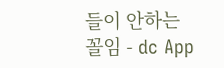들이 안하는꼴임 - dc App